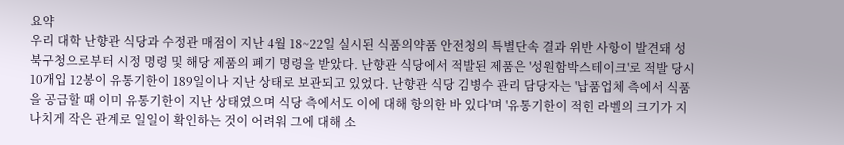요약
우리 대학 난향관 식당과 수정관 매점이 지난 4월 18~22일 실시된 식품의약품 안전청의 특별단속 결과 위반 사항이 발견돼 성북구청으로부터 시정 명령 및 해당 제품의 폐기 명령을 받았다. 난향관 식당에서 적발된 제품은 '성원함박스테이크'로 적발 당시 10개입 12봉이 유통기한이 189일이나 지난 상태로 보관되고 있었다. 난향관 식당 김병수 관리 담당자는 '납품업체 측에서 식품을 공급할 때 이미 유통기한이 지난 상태였으며 식당 측에서도 이에 대해 항의한 바 있다'며 '유통기한이 적힌 라벨의 크기가 지나치게 작은 관계로 일일이 확인하는 것이 어려워 그에 대해 소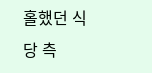홀했던 식당 측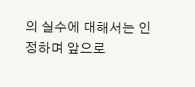의 실수에 대해서는 인정하며 앞으로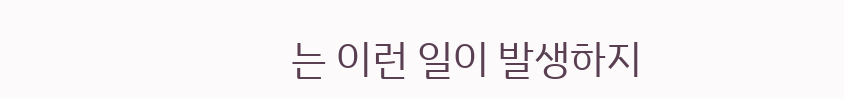는 이런 일이 발생하지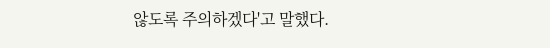않도록 주의하겠다'고 말했다.